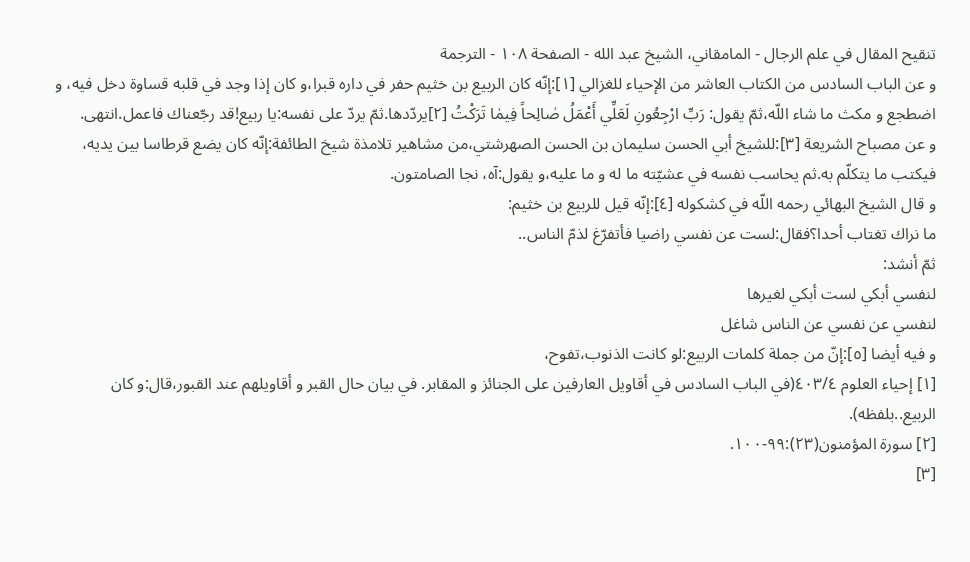تنقيح المقال في علم الرجال - المامقاني، الشيخ عبد الله - الصفحة ١٠٨ - الترجمة
و عن الباب السادس من الكتاب العاشر من الإحياء للغزالي [١]:إنّه كان الربيع بن خثيم حفر في داره قبرا،و كان إذا وجد في قلبه قساوة دخل فيه، و اضطجع و مكث ما شاء اللّه،ثمّ يقول: رَبِّ ارْجِعُونِ لَعَلِّي أَعْمَلُ صٰالِحاً فِيمٰا تَرَكْتُ [٢]يردّدها.ثمّ يردّ على نفسه:يا ربيع!قد رجّعناك فاعمل.انتهى.
و عن مصباح الشريعة [٣]:للشيخ أبي الحسن سليمان بن الحسن الصهرشتي،من مشاهير تلامذة شيخ الطائفة:إنّه كان يضع قرطاسا بين يديه، فيكتب ما يتكلّم به.ثم يحاسب نفسه في عشيّته ما له و ما عليه،و يقول:آه، نجا الصامتون.
و قال الشيخ البهائي رحمه اللّه في كشكوله [٤]:إنّه قيل للربيع بن خثيم:
ما نراك تغتاب أحدا؟فقال:لست عن نفسي راضيا فأتفرّغ لذمّ الناس..
ثمّ أنشد:
لنفسي أبكي لست أبكي لغيرها
لنفسي عن نفسي عن الناس شاغل
و فيه أيضا [٥]:إنّ من جملة كلمات الربيع:لو كانت الذنوب،تفوح،
[١] إحياء العلوم ٤٠٣/٤(في الباب السادس في أقاويل العارفين على الجنائز و المقابر. في بيان حال القبر و أقاويلهم عند القبور،قال:و كان الربيع..بلفظه).
[٢] سورة المؤمنون(٢٣):٩٩-١٠٠.
[٣]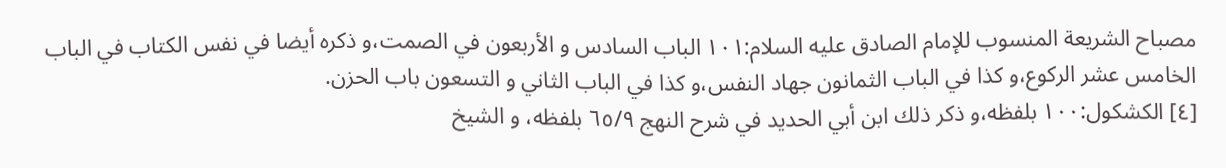مصباح الشريعة المنسوب للإمام الصادق عليه السلام:١٠١ الباب السادس و الأربعون في الصمت،و ذكره أيضا في نفس الكتاب في الباب الخامس عشر الركوع،و كذا في الباب الثمانون جهاد النفس،و كذا في الباب الثاني و التسعون باب الحزن.
[٤] الكشكول:١٠٠ بلفظه،و ذكر ذلك ابن أبي الحديد في شرح النهج ٦٥/٩ بلفظه، و الشيخ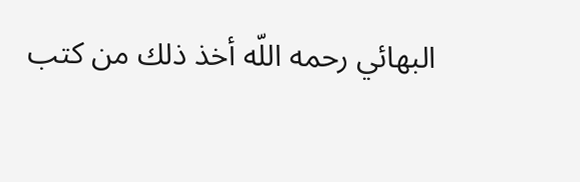البهائي رحمه اللّه أخذ ذلك من كتب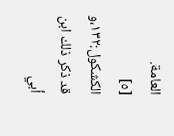العامة.
[٥] الكشكول:١٣٢،و قد ذكر ذلك ابن أبي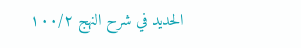الحديد في شرح النهج ١٠٠/٢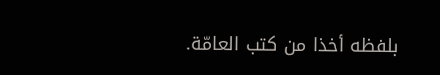بلفظه أخذا من كتب العامّة.